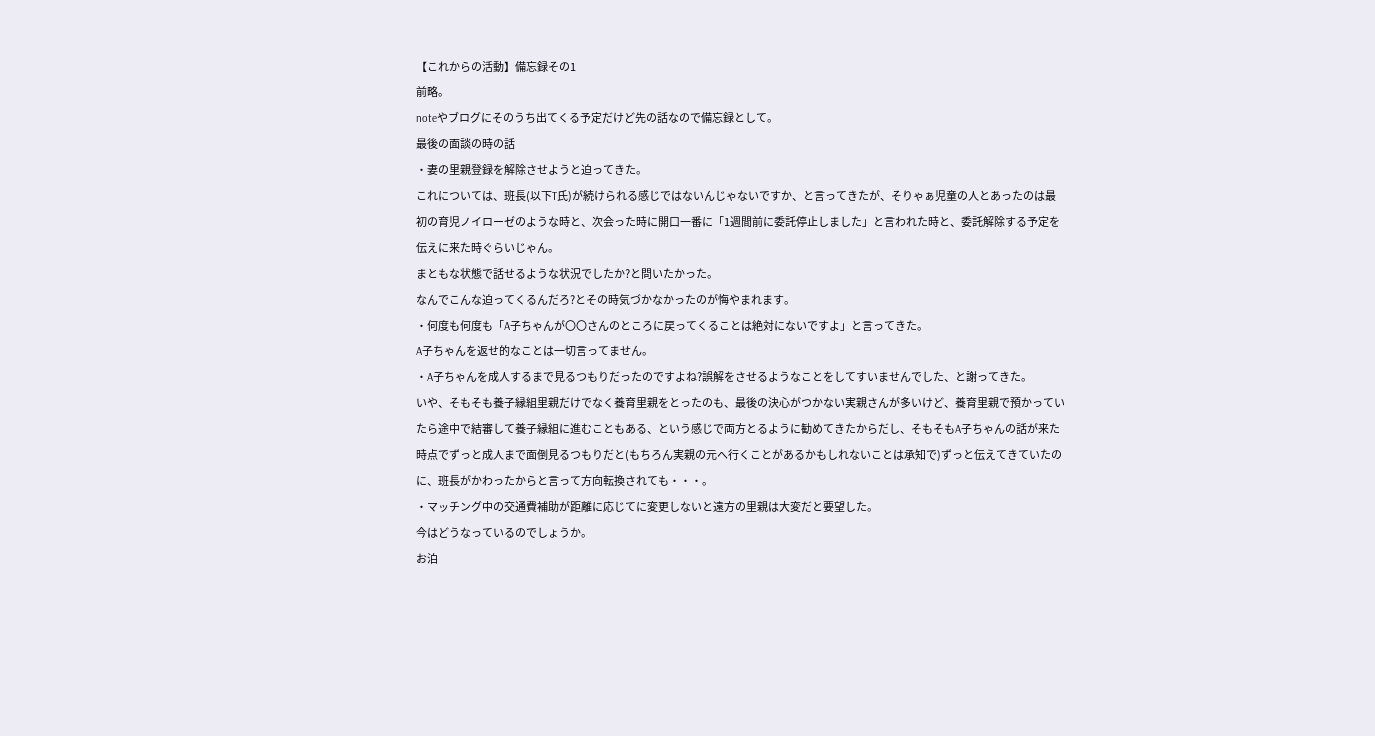【これからの活動】備忘録その1
前略。
noteやブログにそのうち出てくる予定だけど先の話なので備忘録として。
最後の面談の時の話
・妻の里親登録を解除させようと迫ってきた。
これについては、班長(以下T氏)が続けられる感じではないんじゃないですか、と言ってきたが、そりゃぁ児童の人とあったのは最初の育児ノイローゼのような時と、次会った時に開口一番に「1週間前に委託停止しました」と言われた時と、委託解除する予定を伝えに来た時ぐらいじゃん。
まともな状態で話せるような状況でしたか?と問いたかった。
なんでこんな迫ってくるんだろ?とその時気づかなかったのが悔やまれます。
・何度も何度も「A子ちゃんが〇〇さんのところに戻ってくることは絶対にないですよ」と言ってきた。
A子ちゃんを返せ的なことは一切言ってません。
・A子ちゃんを成人するまで見るつもりだったのですよね?誤解をさせるようなことをしてすいませんでした、と謝ってきた。
いや、そもそも養子縁組里親だけでなく養育里親をとったのも、最後の決心がつかない実親さんが多いけど、養育里親で預かっていたら途中で結審して養子縁組に進むこともある、という感じで両方とるように勧めてきたからだし、そもそもA子ちゃんの話が来た時点でずっと成人まで面倒見るつもりだと(もちろん実親の元へ行くことがあるかもしれないことは承知で)ずっと伝えてきていたのに、班長がかわったからと言って方向転換されても・・・。
・マッチング中の交通費補助が距離に応じてに変更しないと遠方の里親は大変だと要望した。
今はどうなっているのでしょうか。
お泊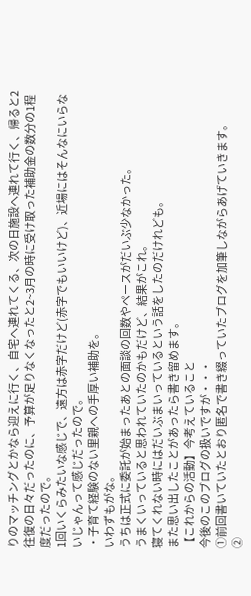りのマッチングとかなら迎えに行く、自宅へ連れてくる、次の日施設へ連れて行く、帰ると2往復の日々だったのに、予算が足りなくなったと2~3月の時に受け取った補助金の数分の1程度だったので。
1回いくらみたいな感じで、遠方は赤字だけど(赤字でもいいけど)、近場にはそんなにいらないじゃんって感じだったので。
・子育て経験のない里親への手厚い補助を。
いわずもがな。
うちは正式に委託が始まったあとの面談の回数やペースがだいぶ少なかった。
うまくいっていると思われていたのかもだけど、結果がこれ。
寝てくれない時にはだいぶまいっているという話をしたのだけれども。
また思い出したことがあったら書き留めます。
【これからの活動】今考えていること
今後のこのブログの扱いですが・・・
①前回書いていたとおり匿名で書き綴っていたブログを加筆しながらあげていきます。
②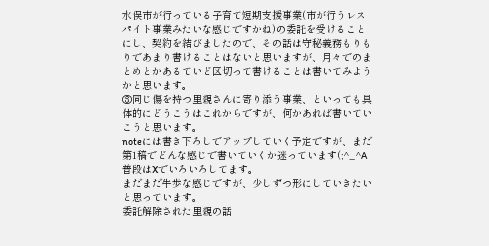水俣市が行っている子育て短期支援事業(市が行うレスパイト事業みたいな感じですかね)の委託を受けることにし、契約を結びましたので、その話は守秘義務もりもりであまり書けることはないと思いますが、月々でのまとめとかあるていど区切って書けることは書いてみようかと思います。
③同じ傷を持つ里親さんに寄り添う事業、といっても具体的にどうこうはこれからですが、何かあれば書いていこうと思います。
noteには書き下ろしでアップしていく予定ですが、まだ第1稿でどんな感じで書いていくか迷っています(;^_^A
普段はXでいろいろしてます。
まだまだ牛歩な感じですが、少しずつ形にしていきたいと思っています。
委託解除された里親の話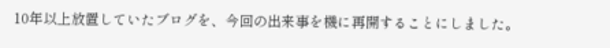10年以上放置していたブログを、今回の出来事を機に再開することにしました。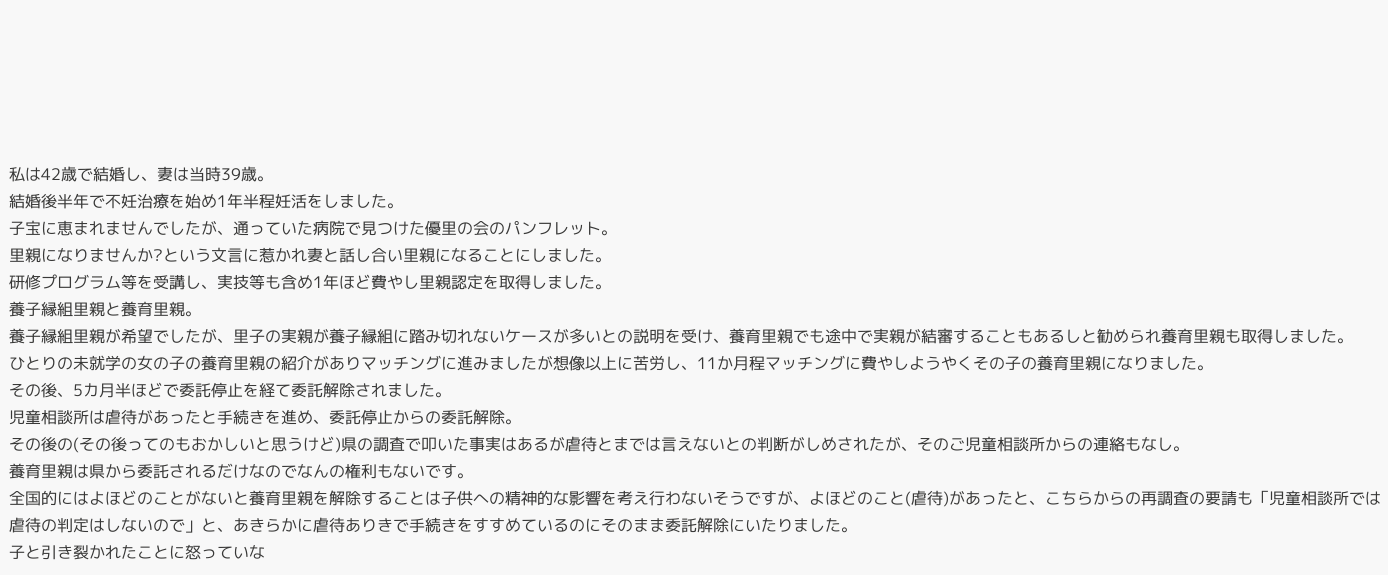私は42歳で結婚し、妻は当時39歳。
結婚後半年で不妊治療を始め1年半程妊活をしました。
子宝に恵まれませんでしたが、通っていた病院で見つけた優里の会のパンフレット。
里親になりませんか?という文言に惹かれ妻と話し合い里親になることにしました。
研修プログラム等を受講し、実技等も含め1年ほど費やし里親認定を取得しました。
養子縁組里親と養育里親。
養子縁組里親が希望でしたが、里子の実親が養子縁組に踏み切れないケースが多いとの説明を受け、養育里親でも途中で実親が結審することもあるしと勧められ養育里親も取得しました。
ひとりの未就学の女の子の養育里親の紹介がありマッチングに進みましたが想像以上に苦労し、11か月程マッチングに費やしようやくその子の養育里親になりました。
その後、5カ月半ほどで委託停止を経て委託解除されました。
児童相談所は虐待があったと手続きを進め、委託停止からの委託解除。
その後の(その後ってのもおかしいと思うけど)県の調査で叩いた事実はあるが虐待とまでは言えないとの判断がしめされたが、そのご児童相談所からの連絡もなし。
養育里親は県から委託されるだけなのでなんの権利もないです。
全国的にはよほどのことがないと養育里親を解除することは子供への精神的な影響を考え行わないそうですが、よほどのこと(虐待)があったと、こちらからの再調査の要請も「児童相談所では虐待の判定はしないので」と、あきらかに虐待ありきで手続きをすすめているのにそのまま委託解除にいたりました。
子と引き裂かれたことに怒っていな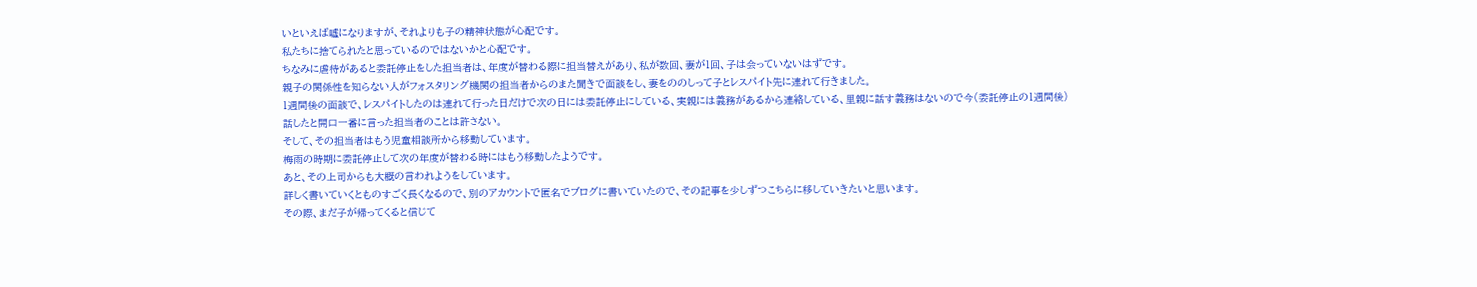いといえば噓になりますが、それよりも子の精神状態が心配です。
私たちに捨てられたと思っているのではないかと心配です。
ちなみに虐待があると委託停止をした担当者は、年度が替わる際に担当替えがあり、私が数回、妻が1回、子は会っていないはずです。
親子の関係性を知らない人がフォスタリング機関の担当者からのまた聞きで面談をし、妻をののしって子とレスパイト先に連れて行きました。
1週間後の面談で、レスパイトしたのは連れて行った日だけで次の日には委託停止にしている、実親には義務があるから連絡している、里親に話す義務はないので今(委託停止の1週間後)話したと開口一番に言った担当者のことは許さない。
そして、その担当者はもう児童相談所から移動しています。
梅雨の時期に委託停止して次の年度が替わる時にはもう移動したようです。
あと、その上司からも大概の言われようをしています。
詳しく書いていくとものすごく長くなるので、別のアカウントで匿名でブログに書いていたので、その記事を少しずつこちらに移していきたいと思います。
その際、まだ子が帰ってくると信じて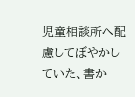児童相談所へ配慮してぼやかしていた、書か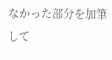なかった部分を加筆して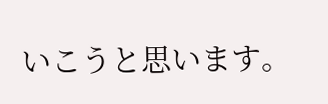いこうと思います。